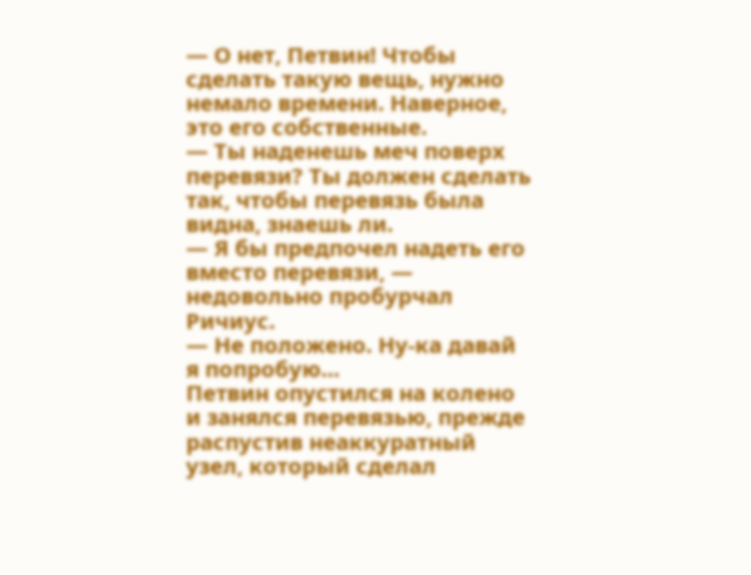— О нет, Петвин! Чтобы сделать такую вещь, нужно немало времени. Наверное, это его собственные.
— Ты наденешь меч поверх перевязи? Ты должен сделать так, чтобы перевязь была видна, знаешь ли.
— Я бы предпочел надеть его вместо перевязи, — недовольно пробурчал Ричиус.
— Не положено. Ну-ка давай я попробую…
Петвин опустился на колено и занялся перевязью, прежде распустив неаккуратный узел, который сделал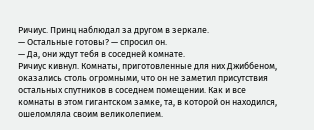Ричиус. Принц наблюдал за другом в зеркале.
— Остальные готовы? — спросил он.
— Да, они ждут тебя в соседней комнате.
Ричиус кивнул. Комнаты, приготовленные для них Джиббеном, оказались столь огромными, что он не заметил присутствия остальных спутников в соседнем помещении. Как и все комнаты в этом гигантском замке, та, в которой он находился, ошеломляла своим великолепием.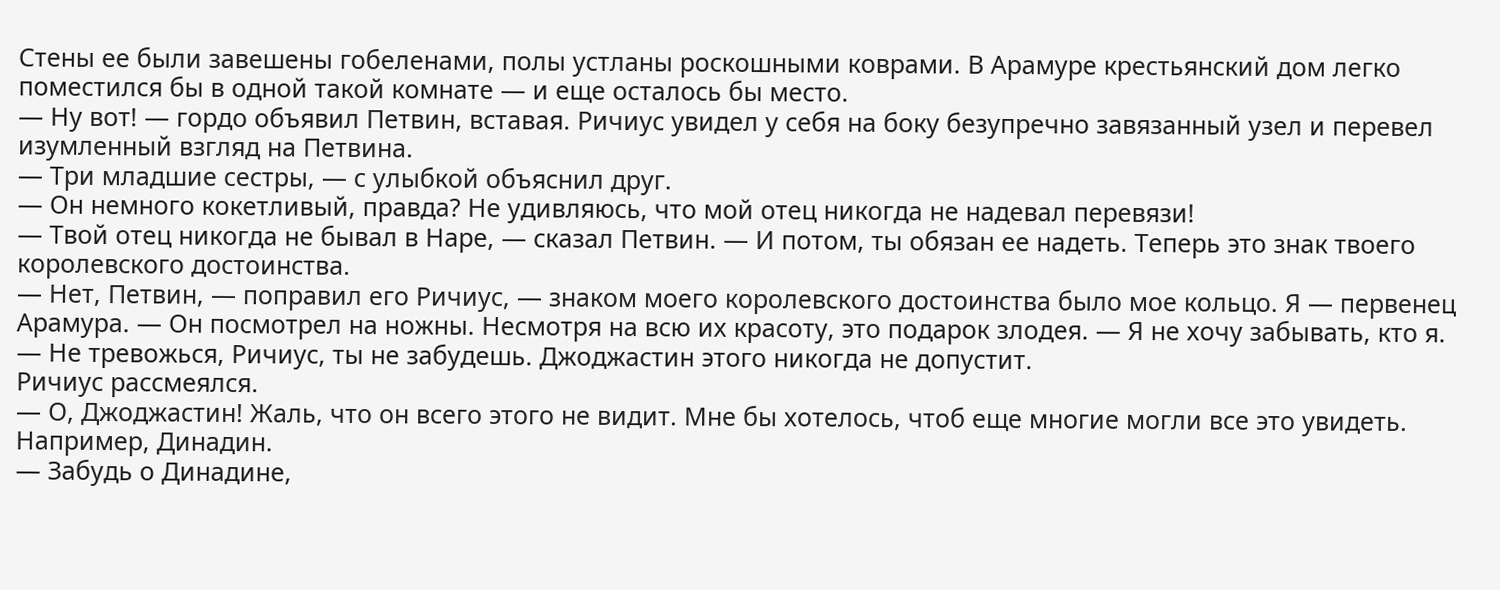Стены ее были завешены гобеленами, полы устланы роскошными коврами. В Арамуре крестьянский дом легко поместился бы в одной такой комнате — и еще осталось бы место.
— Ну вот! — гордо объявил Петвин, вставая. Ричиус увидел у себя на боку безупречно завязанный узел и перевел изумленный взгляд на Петвина.
— Три младшие сестры, — с улыбкой объяснил друг.
— Он немного кокетливый, правда? Не удивляюсь, что мой отец никогда не надевал перевязи!
— Твой отец никогда не бывал в Наре, — сказал Петвин. — И потом, ты обязан ее надеть. Теперь это знак твоего королевского достоинства.
— Нет, Петвин, — поправил его Ричиус, — знаком моего королевского достоинства было мое кольцо. Я — первенец Арамура. — Он посмотрел на ножны. Несмотря на всю их красоту, это подарок злодея. — Я не хочу забывать, кто я.
— Не тревожься, Ричиус, ты не забудешь. Джоджастин этого никогда не допустит.
Ричиус рассмеялся.
— О, Джоджастин! Жаль, что он всего этого не видит. Мне бы хотелось, чтоб еще многие могли все это увидеть. Например, Динадин.
— Забудь о Динадине,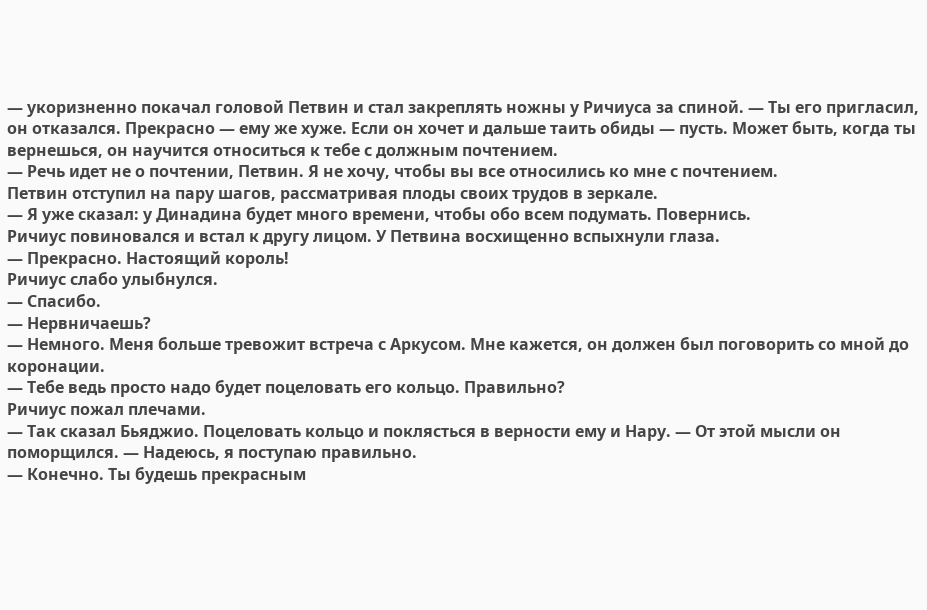— укоризненно покачал головой Петвин и стал закреплять ножны у Ричиуса за спиной. — Ты его пригласил, он отказался. Прекрасно — ему же хуже. Если он хочет и дальше таить обиды — пусть. Может быть, когда ты вернешься, он научится относиться к тебе с должным почтением.
— Речь идет не о почтении, Петвин. Я не хочу, чтобы вы все относились ко мне с почтением.
Петвин отступил на пару шагов, рассматривая плоды своих трудов в зеркале.
— Я уже сказал: у Динадина будет много времени, чтобы обо всем подумать. Повернись.
Ричиус повиновался и встал к другу лицом. У Петвина восхищенно вспыхнули глаза.
— Прекрасно. Настоящий король!
Ричиус слабо улыбнулся.
— Спасибо.
— Нервничаешь?
— Немного. Меня больше тревожит встреча с Аркусом. Мне кажется, он должен был поговорить со мной до коронации.
— Тебе ведь просто надо будет поцеловать его кольцо. Правильно?
Ричиус пожал плечами.
— Так сказал Бьяджио. Поцеловать кольцо и поклясться в верности ему и Нару. — От этой мысли он поморщился. — Надеюсь, я поступаю правильно.
— Конечно. Ты будешь прекрасным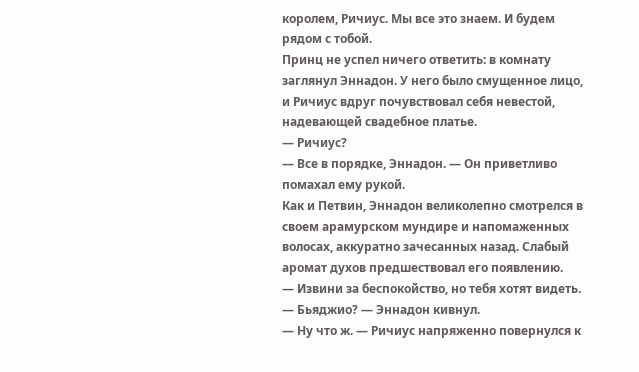королем, Ричиус. Мы все это знаем. И будем рядом с тобой.
Принц не успел ничего ответить: в комнату заглянул Эннадон. У него было смущенное лицо, и Ричиус вдруг почувствовал себя невестой, надевающей свадебное платье.
— Ричиус?
— Все в порядке, Эннадон. — Он приветливо помахал ему рукой.
Как и Петвин, Эннадон великолепно смотрелся в своем арамурском мундире и напомаженных волосах, аккуратно зачесанных назад. Слабый аромат духов предшествовал его появлению.
— Извини за беспокойство, но тебя хотят видеть.
— Бьяджио? — Эннадон кивнул.
— Ну что ж. — Ричиус напряженно повернулся к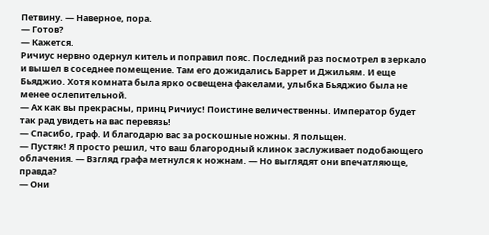Петвину. — Наверное, пора.
— Готов?
— Кажется.
Ричиус нервно одернул китель и поправил пояс. Последний раз посмотрел в зеркало и вышел в соседнее помещение. Там его дожидались Баррет и Джильям. И еще Бьяджио. Хотя комната была ярко освещена факелами, улыбка Бьяджио была не менее ослепительной.
— Ах как вы прекрасны, принц Ричиус! Поистине величественны. Император будет так рад увидеть на вас перевязь!
— Спасибо, граф. И благодарю вас за роскошные ножны. Я польщен.
— Пустяк! Я просто решил, что ваш благородный клинок заслуживает подобающего облачения. — Взгляд графа метнулся к ножнам. — Но выглядят они впечатляюще, правда?
— Они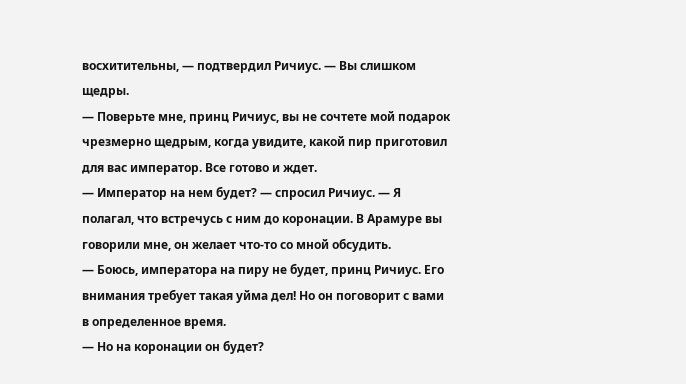восхитительны, — подтвердил Ричиус. — Вы слишком щедры.
— Поверьте мне, принц Ричиус, вы не сочтете мой подарок чрезмерно щедрым, когда увидите, какой пир приготовил для вас император. Все готово и ждет.
— Император на нем будет? — спросил Ричиус. — Я полагал, что встречусь с ним до коронации. В Арамуре вы говорили мне, он желает что-то со мной обсудить.
— Боюсь, императора на пиру не будет, принц Ричиус. Его внимания требует такая уйма дел! Но он поговорит с вами в определенное время.
— Но на коронации он будет?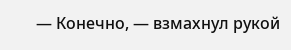— Конечно, — взмахнул рукой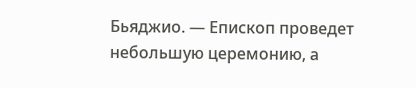Бьяджио. — Епископ проведет небольшую церемонию, а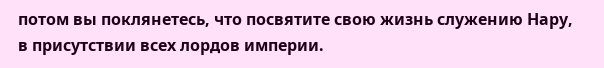потом вы поклянетесь, что посвятите свою жизнь служению Нару, в присутствии всех лордов империи.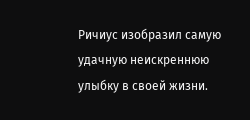Ричиус изобразил самую удачную неискреннюю улыбку в своей жизни.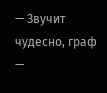— Звучит чудесно, граф
—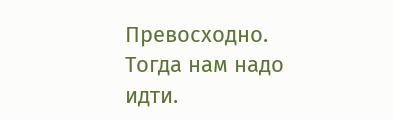Превосходно. Тогда нам надо идти.